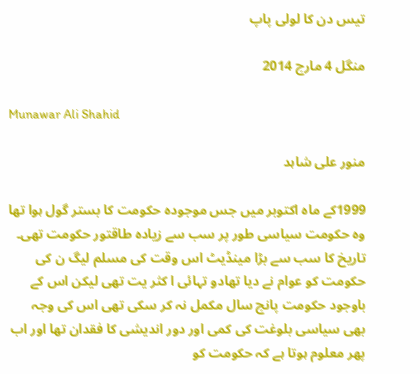تیس دن کا لولی پاپ

منگل 4 مارچ 2014

Munawar Ali Shahid

منور علی شاہد

1999کے ماہ اکتوبر میں جس موجودہ حکومت کا بستر گول ہوا تھا وہ حکومت سیاسی طور پر سب سے زیادہ طاقتور حکومت تھی۔ تاریخ کا سب سے بڑا مینڈیٹ اس وقت کی مسلم لیگ ن کی حکومت کو عوام نے دیا تھادو تہائی ا کثر یت تھی لیکن اس کے باوجود حکومت پانچ سال مکمل نہ کر سکی تھی اس کی وجہ بھی سیاسی بلوغت کی کمی اور دور اندیشی کا فقدان تھا اور اب پھر معلوم ہوتا ہے کہ حکومت کو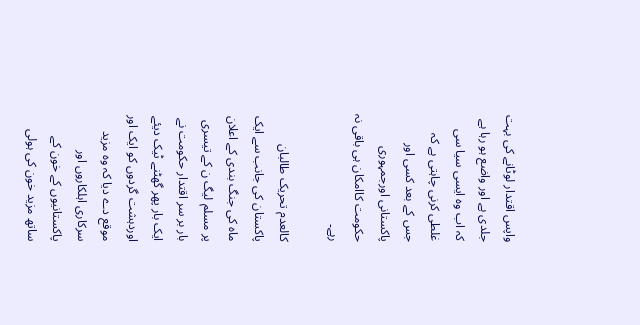واپس اقتدار لوٹانے کی بہت جلدی ہے اور واضع ہو رہا ہے کہ اب وہ ایسی سیا سی غلطی کرنی چاہتی ہے کہ جس کے بعد کسی اور پاکستانی اورجمہوری حکومت کاامکان ہی باقی نہ رہے۔

کالعدم تحریک طالبان پاکستان کی جانب سے ایک ماہ کی جنگ بندی کے اعلان پر مسلم لیگ ن کے تیسری بار بر سر اقتدار حکومت نے ایک بار پھر گھٹنے ٹیک دیئے اوردہشت گردوں کو ایک اور موقع دے دیا کہ وہ مزید سرکاری اہلکاروں اور پاکستانیوں کے خون کے ساتھ مزید خون کی ہولی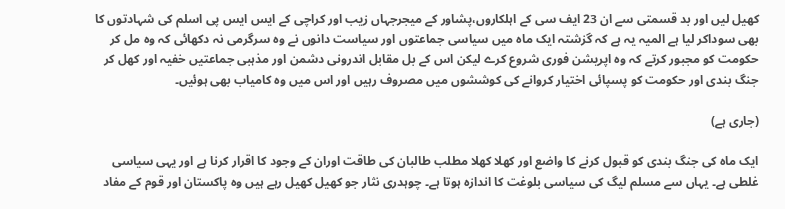کھیل لیں اور بد قسمتی سے ان 23 ایف سی کے اہلکاروں،پشاور کے میجرجہاں زیب اور کراچی کے ایس ایس پی اسلم کی شہادتوں کا بھی سوداکر لیا ہے المیہ یہ ہے کہ گزشتہ ایک ماہ میں سیاسی جماعتوں اور سیاست دانوں نے وہ سرگرمی نہ دکھائی کہ وہ مل کر حکومت کو مجبور کرتے کہ وہ اپریشن فوری شروع کرے لیکن اس کے بل مقابل اندرونی دشمن اور مذہبی جماعتیں خفیہ اور کھل کر جنگ بندی اور حکومت کو پسپائی اختیار کروانے کی کوششوں میں مصروف رہیں اور اس میں وہ کامیاب بھی ہوئیں۔

(جاری ہے)

ایک ماہ کی جنگ بندی کو قبول کرنے کا واضع اور کھلا کھلا مطلب طالبان کی طاقت اوران کے وجود کا اقرار کرنا ہے اور یہی سیاسی غلطی ہے۔ یہاں سے مسلم لیگ کی سیاسی بلوغت کا اندازہ ہوتا ہے۔ چوہدری نثار جو کھیل کھیل رہے ہیں وہ پاکستان اور قوم کے مفاد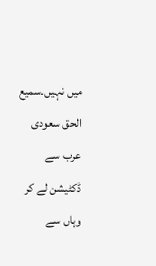میں نہیں۔سمیع الحق سعودی عرب سے ڈکٹیشن لے کر وہاں سے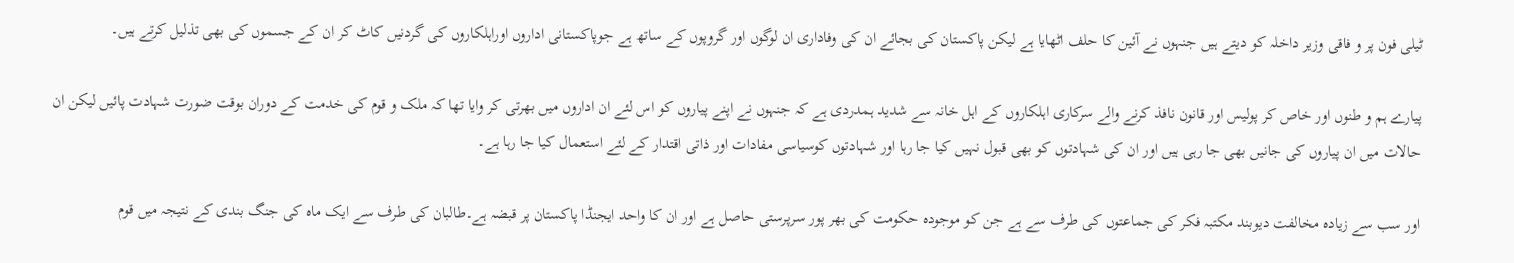ٹیلی فون پر و فاقی وزیر داخلہ کو دیتے ہیں جنہوں نے آئین کا حلف اٹھایا ہے لیکن پاکستان کی بجائے ان کی وفاداری ان لوگوں اور گروپوں کے ساتھ ہے جوپاکستانی اداروں اوراہلکاروں کی گردنیں کاٹ کر ان کے جسموں کی بھی تذلیل کرتے ہیں۔

پیارے ہم و طنوں اور خاص کر پولیس اور قانون نافذ کرنے والے سرکاری اہلکاروں کے اہل خانہ سے شدید ہمدردی ہے کہ جنہوں نے اپنے پیاروں کو اس لئے ان اداروں میں بھرتی کر وایا تھا کہ ملک و قوم کی خدمت کے دوران بوقت ضورت شہادت پائیں لیکن ان حالات میں ان پیاروں کی جانیں بھی جا رہی ہیں اور ان کی شہادتوں کو بھی قبول نہیں کیا جا رہا اور شہادتوں کوسیاسی مفادات اور ذاتی اقتدار کے لئے استعمال کیا جا رہا ہے۔

اور سب سے زیادہ مخالفت دیوبند مکتبہ فکر کی جماعتوں کی طرف سے ہے جن کو موجودہ حکومت کی بھر پور سرپرستی حاصل ہے اور ان کا واحد ایجنڈا پاکستان پر قبضہ ہے۔طالبان کی طرف سے ایک ماہ کی جنگ بندی کے نتیجہ میں قوم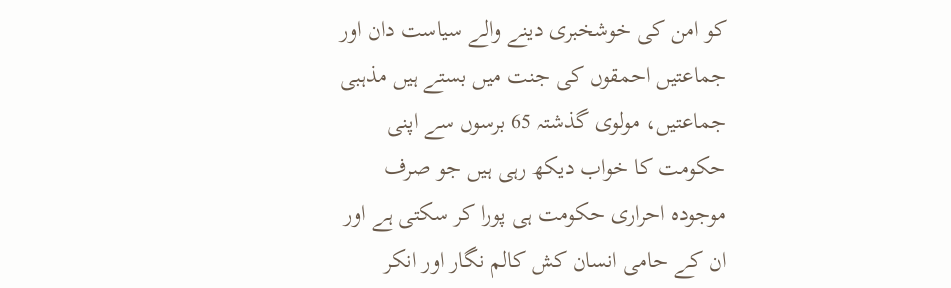کو امن کی خوشخبری دینے والے سیاست دان اور جماعتیں احمقوں کی جنت میں بستے ہیں مذہبی جماعتیں، مولوی گذشتہ 65 برسوں سے اپنی حکومت کا خواب دیکھ رہی ہیں جو صرف موجودہ احراری حکومت ہی پورا کر سکتی ہے اور ان کے حامی انسان کش کالم نگار اور انکر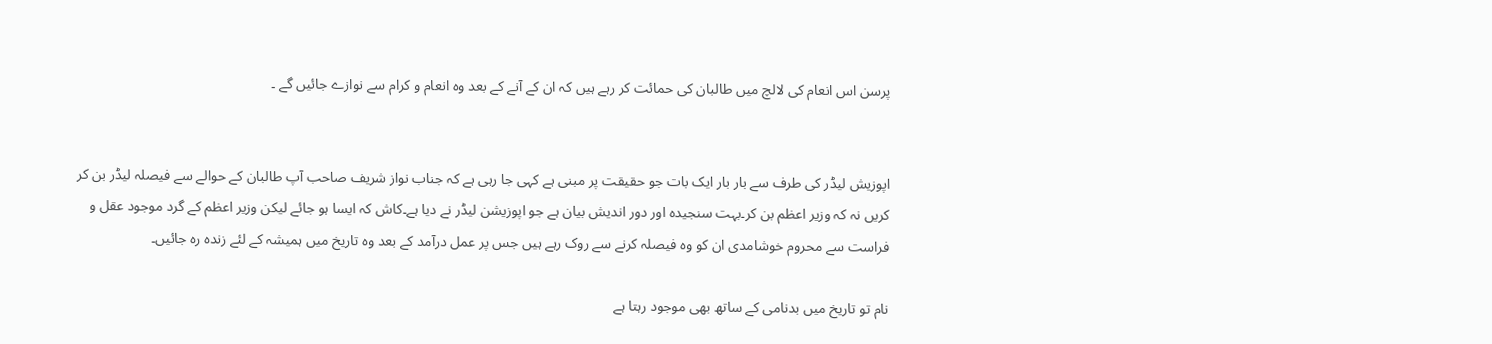پرسن اس انعام کی لالچ میں طالبان کی حمائت کر رہے ہیں کہ ان کے آنے کے بعد وہ انعام و کرام سے نوازے جائیں گے ۔


اپوزیش لیڈر کی طرف سے بار بار ایک بات جو حقیقت پر مبنی ہے کہی جا رہی ہے کہ جناب نواز شریف صاحب آپ طالبان کے حوالے سے فیصلہ لیڈر بن کر کریں نہ کہ وزیر اعظم بن کر۔بہت سنجیدہ اور دور اندیش بیان ہے جو اپوزیشن لیڈر نے دیا ہے۔کاش کہ ایسا ہو جائے لیکن وزیر اعظم کے گرد موجود عقل و فراست سے محروم خوشامدی ان کو وہ فیصلہ کرنے سے روک رہے ہیں جس پر عمل درآمد کے بعد وہ تاریخ میں ہمیشہ کے لئے زندہ رہ جائیں۔

نام تو تاریخ میں بدنامی کے ساتھ بھی موجود رہتا ہے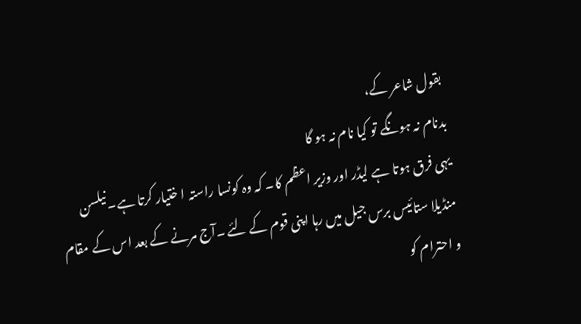بقول شاعر کے،
بدنام نہ ہونگے تو کیا نام نہ ہو گا
یہی فرق ہوتا ہے لیڈر اور وزیر اعظم کا۔ کہ وہ کونسا راستہ ا ختیار کرتا ہے۔نیلسن منڈیلا ستائیس برس جیل میں رہا اپنی قوم کے لئے ۔آج مرنے کے بعد اس کے مقام و احترام کو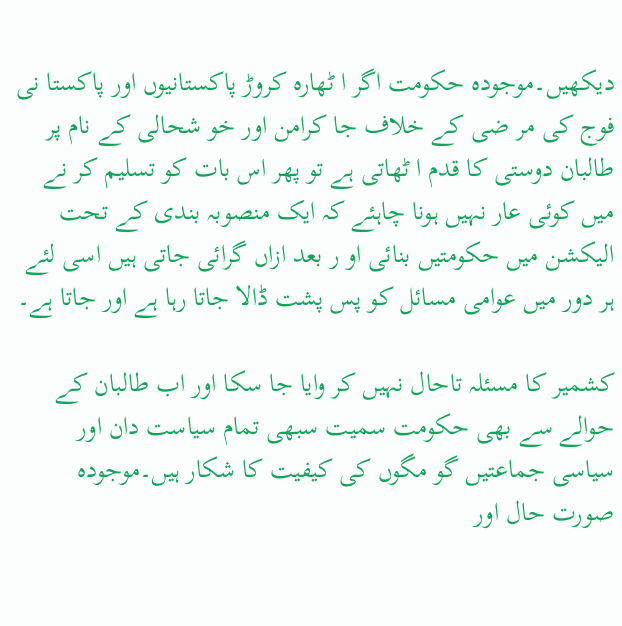دیکھیں۔موجودہ حکومت اگر ا ٹھارہ کروڑ پاکستانیوں اور پاکستا نی فوج کی مر ضی کے خلاف جا کرامن اور خو شحالی کے نام پر طالبان دوستی کا قدم ا ٹھاتی ہے تو پھر اس بات کو تسلیم کر نے میں کوئی عار نہیں ہونا چاہئے کہ ایک منصوبہ بندی کے تحت الیکشن میں حکومتیں بنائی او ر بعد ازاں گرائی جاتی ہیں اسی لئے ہر دور میں عوامی مسائل کو پس پشت ڈالا جاتا رہا ہے اور جاتا ہے۔

کشمیر کا مسئلہ تاحال نہیں کر وایا جا سکا اور اب طالبان کے حوالے سے بھی حکومت سمیت سبھی تمام سیاست دان اور سیاسی جماعتیں گو مگوں کی کیفیت کا شکار ہیں۔موجودہ صورت حال اور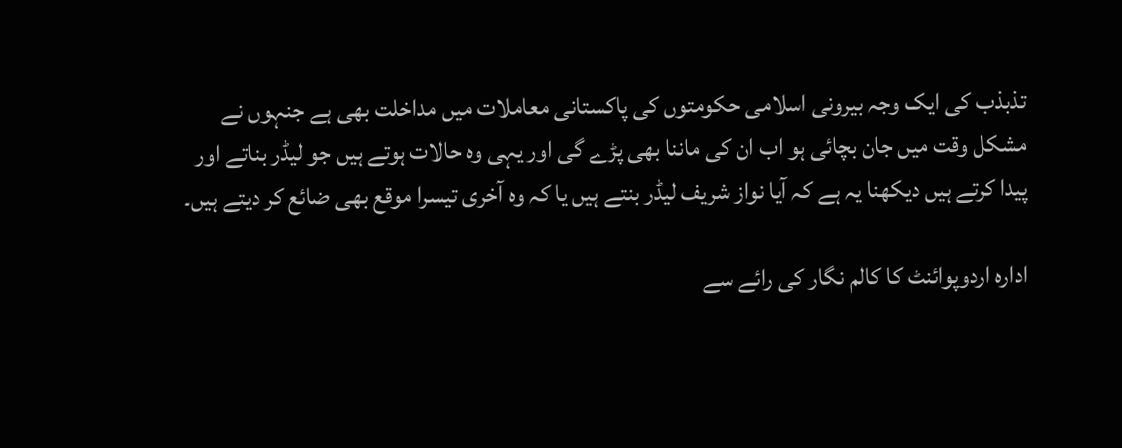تذبذب کی ایک وجہ بیرونی اسلامی حکومتوں کی پاکستانی معاملات میں مداخلت بھی ہے جنہوں نے مشکل وقت میں جان بچائی ہو اب ان کی ماننا بھی پڑے گی اور یہی وہ حالات ہوتے ہیں جو لیڈر بناتے اور پیدا کرتے ہیں دیکھنا یہ ہے کہ آیا نواز شریف لیڈر بنتے ہیں یا کہ وہ آخری تیسرا موقع بھی ضائع کر دیتے ہیں۔

ادارہ اردوپوائنٹ کا کالم نگار کی رائے سے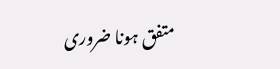متفق ہونا ضروری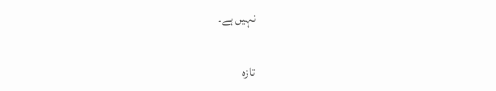نہیں ہے۔

تازہ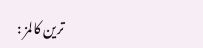ترین کالمز :